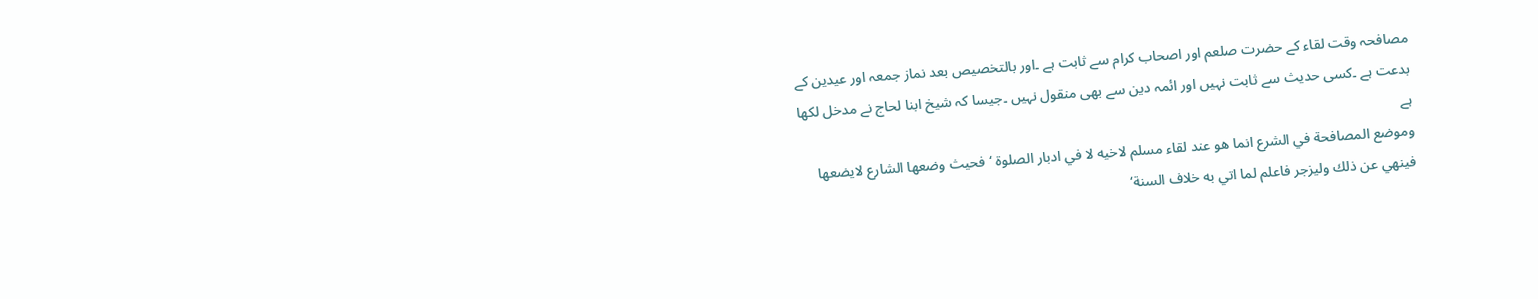مصافحہ وقت لقاء کے حضرت صلعم اور اصحاب کرام سے ثابت ہے ۔اور بالتخصیص بعد نماز جمعہ اور عیدین کے بدعت ہے ۔کسی حدیث سے ثابت نہیں اور ائمہ دین سے بھی منقول نہیں ۔جیسا کہ شیخ ابنا لحاج نے مدخل لکھا ہے
وموضع المصافحة في الشرع انما هو عند لقاء مسلم لاخيه لا في ادبار الصلوة ‘ فحيث وضعها الشارع لايضعها فينهي عن ذلك وليزجر فاعلم لما اتي به خلاف السنة‘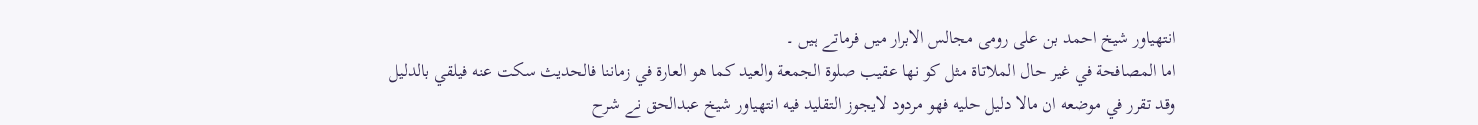انتهياور شیخ احمد بن علی رومی مجالس الابرار میں فرماتے ہیں ۔
اما المصافحة في غير حال الملاتاة مثل كو نها عقيب صلوة الجمعة والعيد كما هو العارة في زماننا فالحديث سكت عنه فيلقي بالدليل وقد تقرر في موضعه ان مالا دليل حليه فهو مردود لايجوز التقليد فيه انتهياور شیخ عبدالحق نے شرح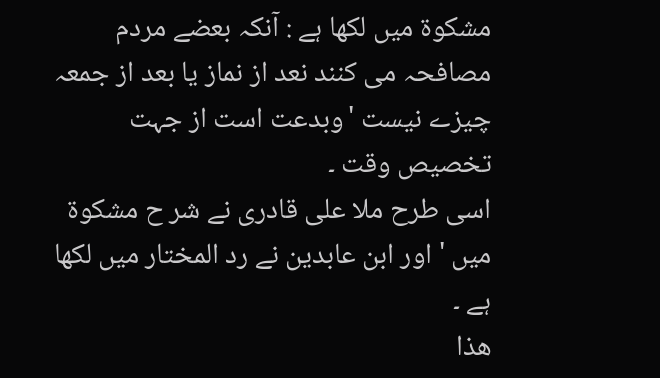مشکوۃ میں لکھا ہے : آنکہ بعضے مردم مصافحہ می کنند نعد از نماز یا بعد از جمعہ چیزے نیست 'وبدعت است از جہت تخصیص وقت ۔
اسی طرح ملا علی قادری نے شر ح مشکوۃ میں ' اور ابن عابدین نے رد المختار میں لکھا ہے ۔
ھذا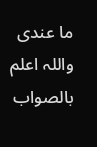ما عندی واللہ اعلم بالصواب